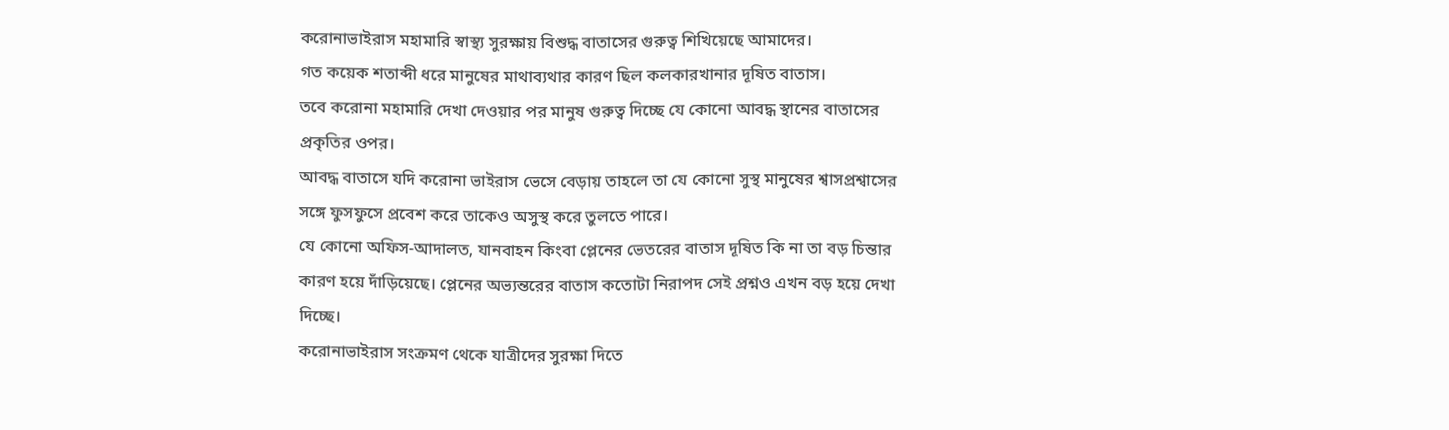করোনাভাইরাস মহামারি স্বাস্থ্য সুরক্ষায় বিশুদ্ধ বাতাসের গুরুত্ব শিখিয়েছে আমাদের।
গত কয়েক শতাব্দী ধরে মানুষের মাথাব্যথার কারণ ছিল কলকারখানার দূষিত বাতাস।
তবে করোনা মহামারি দেখা দেওয়ার পর মানুষ গুরুত্ব দিচ্ছে যে কোনো আবদ্ধ স্থানের বাতাসের প্রকৃতির ওপর।
আবদ্ধ বাতাসে যদি করোনা ভাইরাস ভেসে বেড়ায় তাহলে তা যে কোনো সুস্থ মানুষের শ্বাসপ্রশ্বাসের
সঙ্গে ফুসফুসে প্রবেশ করে তাকেও অসুস্থ করে তুলতে পারে।
যে কোনো অফিস-আদালত, যানবাহন কিংবা প্লেনের ভেতরের বাতাস দূষিত কি না তা বড় চিন্তার কারণ হয়ে দাঁড়িয়েছে। প্লেনের অভ্যন্তরের বাতাস কতোটা নিরাপদ সেই প্রশ্নও এখন বড় হয়ে দেখা দিচ্ছে।
করোনাভাইরাস সংক্রমণ থেকে যাত্রীদের সুরক্ষা দিতে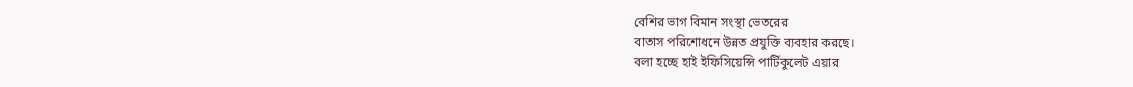বেশির ভাগ বিমান সংস্থা ভেতরের
বাতাস পরিশোধনে উন্নত প্রযুক্তি ব্যবহার করছে।
বলা হচ্ছে হাই ইফিসিয়েন্সি পার্টিকুলেট এয়ার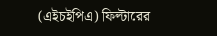(এইচইপিএ) ফিল্টারের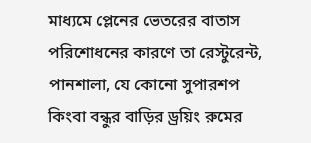মাধ্যমে প্লেনের ভেতরের বাতাস পরিশোধনের কারণে তা রেস্টুরেন্ট, পানশালা, যে কোনো সুপারশপ কিংবা বন্ধুর বাড়ির ড্রয়িং রুমের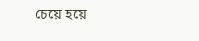চেয়ে হয়ে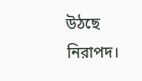উঠছে নিরাপদ।